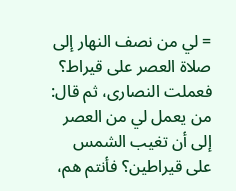= لي من نصف النهار إلى صلاة العصر على قيراط؟ فعملت النصارى، ثم قال: من يعمل لي من العصر إلى أن تغيب الشمس على قيراطين؟ فأنتم هم،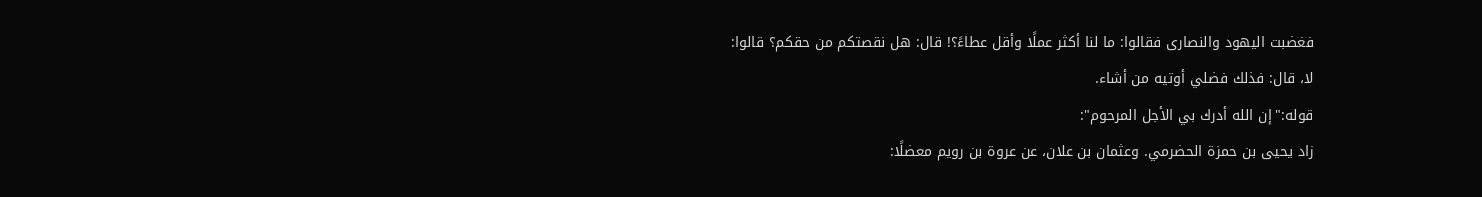فغضبت اليهود والنصارى فقالوا: ما لنا أكثر عملًا وأقل عطاءً؟! قال: هل نقصتكم من حقكم؟ قالوا: لا، قال: فذلك فضلي أوتيه من أشاء.
قوله:"إن الله أدرك بي الأجل المرحوم":
زاد يحيى بن حمزة الحضرمي. وعثمان بن علان، عن عروة بن رويم معضلًا: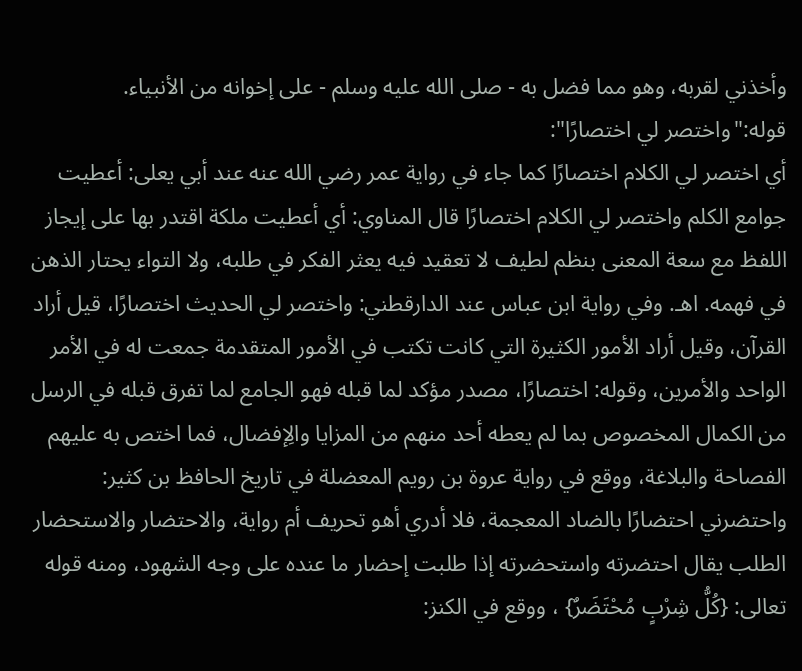وأخذني لقربه، وهو مما فضل به - صلى الله عليه وسلم - على إخوانه من الأنبياء.
قوله:"واختصر لي اختصارًا":
أي اختصر لي الكلام اختصارًا كما جاء في رواية عمر رضي الله عنه عند أبي يعلى: أعطيت جوامع الكلم واختصر لي الكلام اختصارًا قال المناوي: أي أعطيت ملكة اقتدر بها على إيجاز اللفظ مع سعة المعنى بنظم لطيف لا تعقيد فيه يعثر الفكر في طلبه، ولا التواء يحتار الذهن في فهمه. اهـ. وفي رواية ابن عباس عند الدارقطني: واختصر لي الحديث اختصارًا، قيل أراد القرآن، وقيل أراد الأمور الكثيرة التي كانت تكتب في الأمور المتقدمة جمعت له في الأمر الواحد والأمرين، وقوله: اختصارًا، مصدر مؤكد لما قبله فهو الجامع لما تفرق قبله في الرسل من الكمال المخصوص بما لم يعطه أحد منهم من المزايا والِإفضال، فما اختص به عليهم الفصاحة والبلاغة، ووقع في رواية عروة بن رويم المعضلة في تاريخ الحافظ بن كثير: واحتضرني احتضارًا بالضاد المعجمة، فلا أدري أهو تحريف أم رواية، والاحتضار والاستحضار الطلب يقال احتضرته واستحضرته إذا طلبت إحضار ما عنده على وجه الشهود، ومنه قوله تعالى: {كُلُّ شِرْبٍ مُحْتَضَرٌ} ، ووقع في الكنز: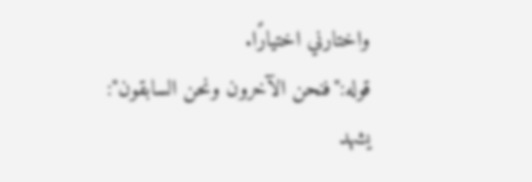واختارني اختيارًا.
قوله:"فنحن الآخرون ونحن السابقون":
يشهد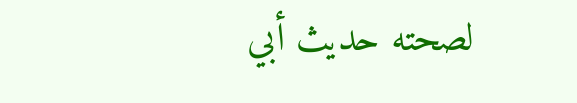لصحته حديث أبي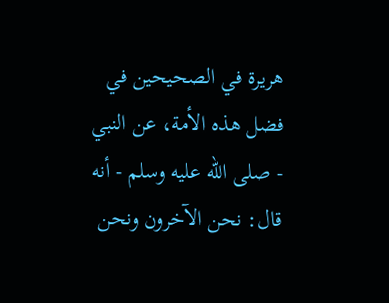هريرة في الصحيحين في فضل هذه الأمة، عن النبي - صلى الله عليه وسلم - أنه قال: نحن الآخرون ونحن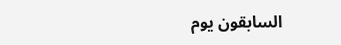السابقون يوم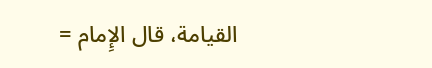القيامة، قال الإِمام =